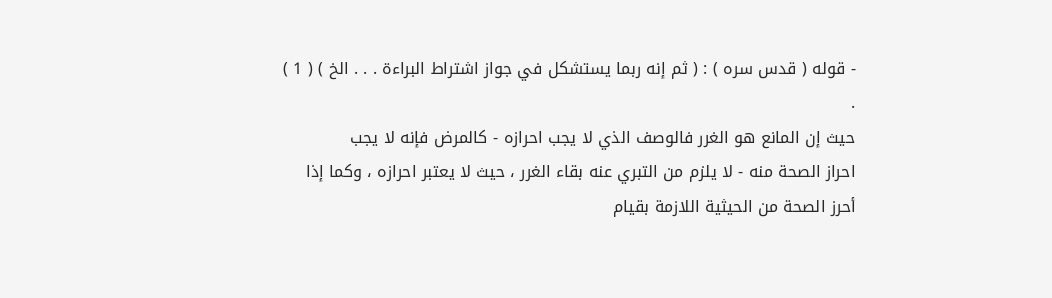- قوله ( قدس سره ) : ( ثم إنه ربما يستشكل في جواز اشتراط البراءة . . . الخ ) ( 1 ) .
حيث إن المانع هو الغرر فالوصف الذي لا يجب احرازه - كالمرض فإنه لا يجب
احراز الصحة منه - لا يلزم من التبري عنه بقاء الغرر ، حيث لا يعتبر احرازه ، وكما إذا
أحرز الصحة من الحيثية اللازمة بقيام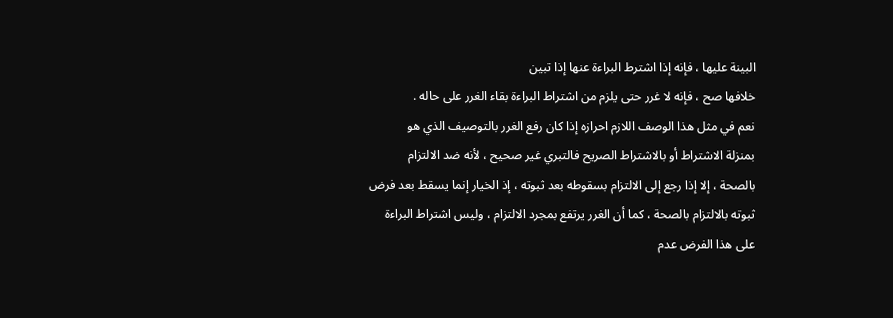البينة عليها ، فإنه إذا اشترط البراءة عنها إذا تبين
خلافها صح ، فإنه لا غرر حتى يلزم من اشتراط البراءة بقاء الغرر على حاله .
نعم في مثل هذا الوصف اللازم احرازه إذا كان رفع الغرر بالتوصيف الذي هو
بمنزلة الاشتراط أو بالاشتراط الصريح فالتبري غير صحيح ، لأنه ضد الالتزام
بالصحة ، إلا إذا رجع إلى الالتزام بسقوطه بعد ثبوته ، إذ الخيار إنما يسقط بعد فرض
ثبوته بالالتزام بالصحة ، كما أن الغرر يرتفع بمجرد الالتزام ، وليس اشتراط البراءة
على هذا الفرض عدم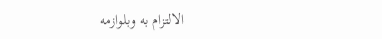الالتزام به وبلوازمه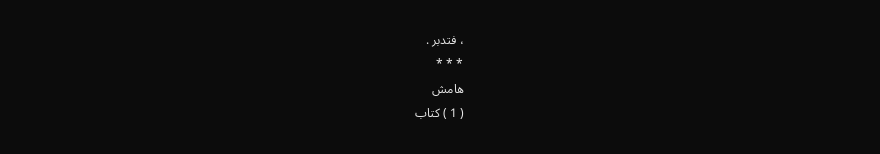، فتدبر .
* * *
هامش
( 1 ) كتاب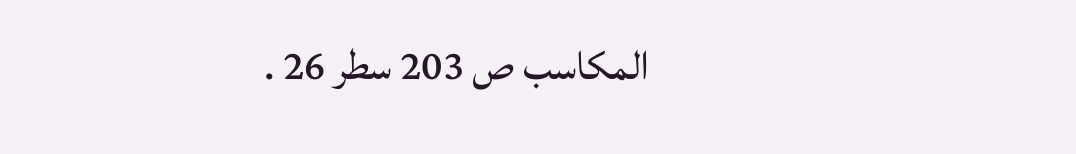المكاسب ص 203 سطر 26 .